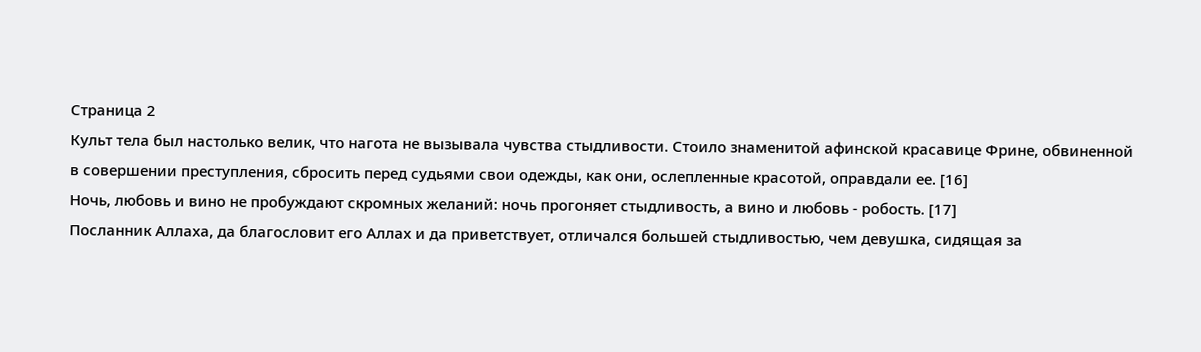Cтраница 2
Культ тела был настолько велик, что нагота не вызывала чувства стыдливости. Стоило знаменитой афинской красавице Фрине, обвиненной в совершении преступления, сбросить перед судьями свои одежды, как они, ослепленные красотой, оправдали ее. [16]
Ночь, любовь и вино не пробуждают скромных желаний: ночь прогоняет стыдливость, а вино и любовь - робость. [17]
Посланник Аллаха, да благословит его Аллах и да приветствует, отличался большей стыдливостью, чем девушка, сидящая за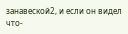занавеской2, и если он видел что-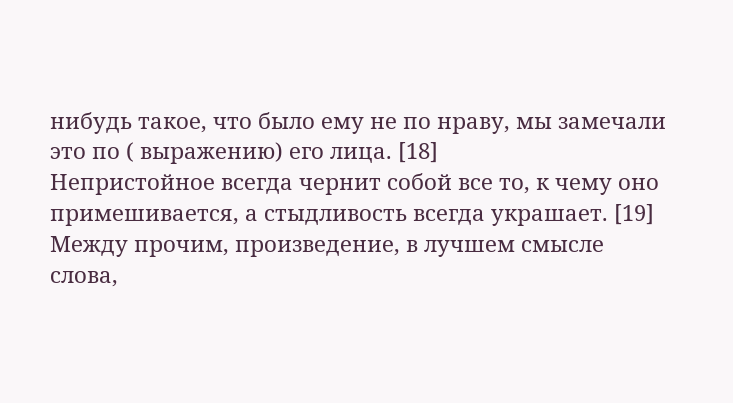нибудь такое, что было ему не по нраву, мы замечали это по ( выражению) его лица. [18]
Непристойное всегда чернит собой все то, к чему оно примешивается, а стыдливость всегда украшает. [19]
Между прочим, произведение, в лучшем смысле слова,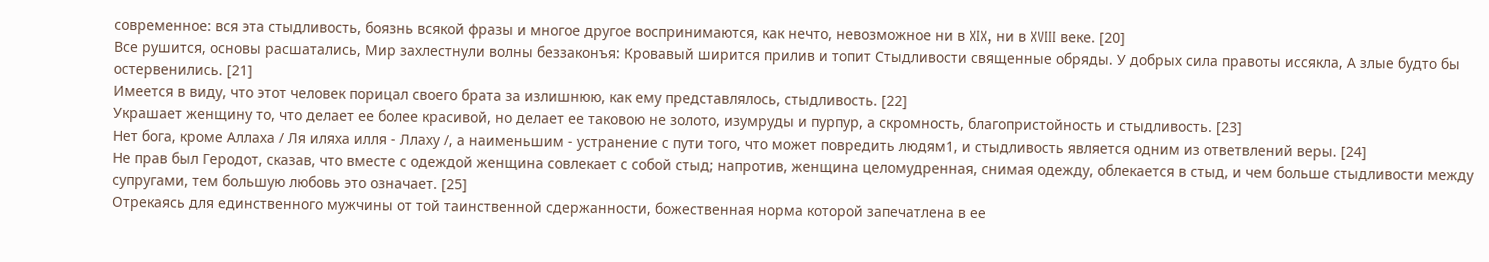современное: вся эта стыдливость, боязнь всякой фразы и многое другое воспринимаются, как нечто, невозможное ни в XIX, ни в XVIII веке. [20]
Все рушится, основы расшатались, Мир захлестнули волны беззаконъя: Кровавый ширится прилив и топит Стыдливости священные обряды. У добрых сила правоты иссякла, А злые будто бы остервенились. [21]
Имеется в виду, что этот человек порицал своего брата за излишнюю, как ему представлялось, стыдливость. [22]
Украшает женщину то, что делает ее более красивой, но делает ее таковою не золото, изумруды и пурпур, а скромность, благопристойность и стыдливость. [23]
Нет бога, кроме Аллаха / Ля иляха илля - Ллаху /, а наименьшим - устранение с пути того, что может повредить людям1, и стыдливость является одним из ответвлений веры. [24]
Не прав был Геродот, сказав, что вместе с одеждой женщина совлекает с собой стыд; напротив, женщина целомудренная, снимая одежду, облекается в стыд, и чем больше стыдливости между супругами, тем большую любовь это означает. [25]
Отрекаясь для единственного мужчины от той таинственной сдержанности, божественная норма которой запечатлена в ее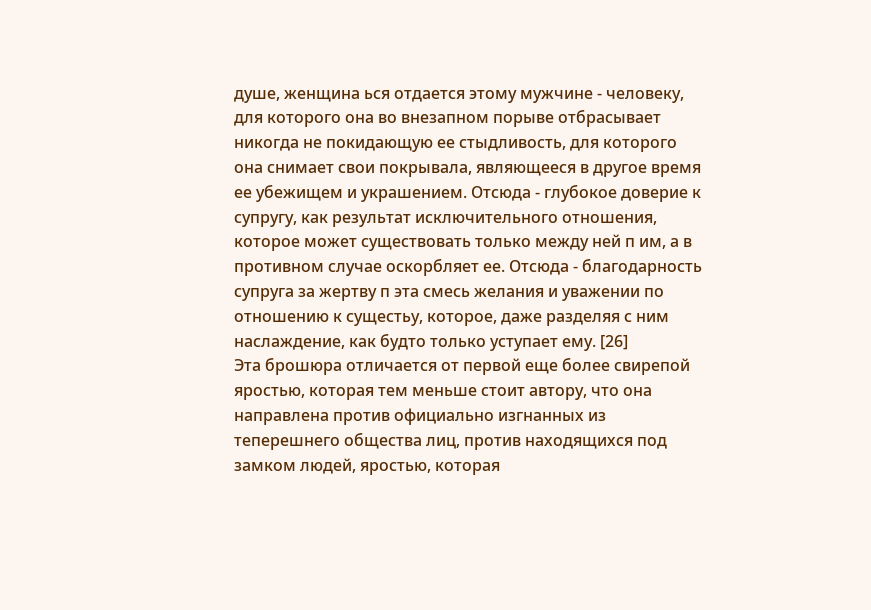душе, женщина ься отдается этому мужчине - человеку, для которого она во внезапном порыве отбрасывает никогда не покидающую ее стыдливость, для которого она снимает свои покрывала, являющееся в другое время ее убежищем и украшением. Отсюда - глубокое доверие к супругу, как результат исключительного отношения, которое может существовать только между ней п им, а в противном случае оскорбляет ее. Отсюда - благодарность супруга за жертву п эта смесь желания и уважении по отношению к сущестьу, которое, даже разделяя с ним наслаждение, как будто только уступает ему. [26]
Эта брошюра отличается от первой еще более свирепой яростью, которая тем меньше стоит автору, что она направлена против официально изгнанных из теперешнего общества лиц, против находящихся под замком людей, яростью, которая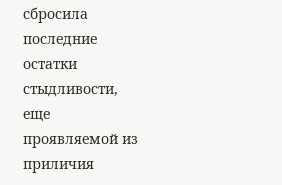сбросила последние остатки стыдливости, еще проявляемой из приличия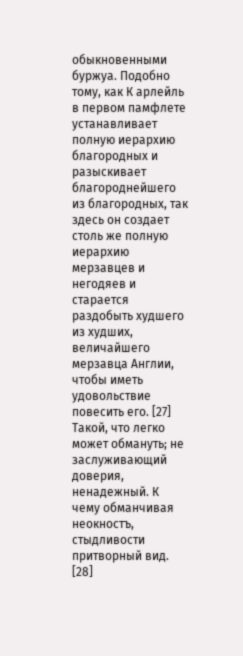обыкновенными буржуа. Подобно тому, как К арлейль в первом памфлете устанавливает полную иерархию благородных и разыскивает благороднейшего из благородных, так здесь он создает столь же полную иерархию мерзавцев и негодяев и старается раздобыть худшего из худших, величайшего мерзавца Англии, чтобы иметь удовольствие повесить его. [27]
Такой, что легко может обмануть; не заслуживающий доверия, ненадежный. К чему обманчивая неокностъ, стыдливости притворный вид. [28]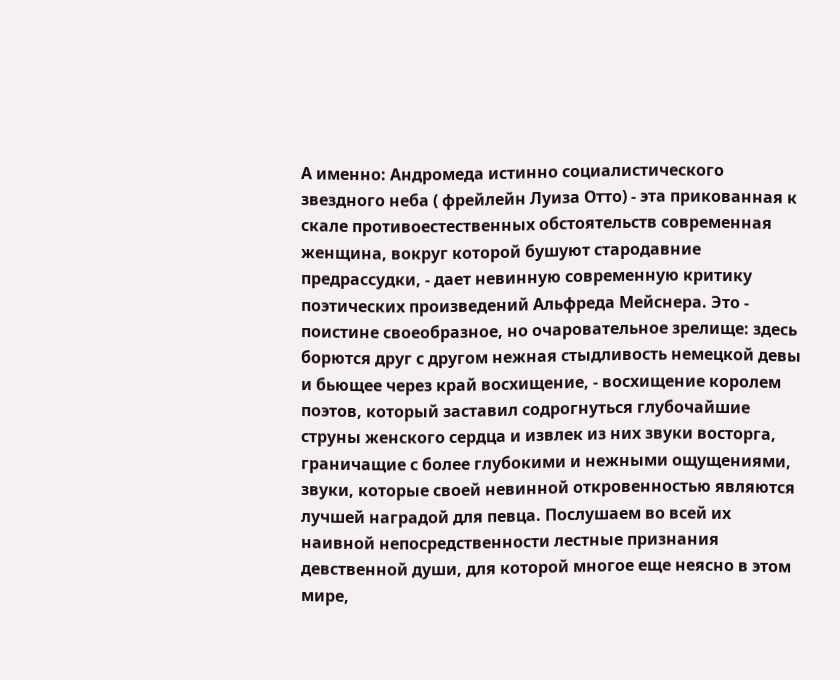А именно: Андромеда истинно социалистического звездного неба ( фрейлейн Луиза Отто) - эта прикованная к скале противоестественных обстоятельств современная женщина, вокруг которой бушуют стародавние предрассудки, - дает невинную современную критику поэтических произведений Альфреда Мейснера. Это - поистине своеобразное, но очаровательное зрелище: здесь борются друг с другом нежная стыдливость немецкой девы и бьющее через край восхищение, - восхищение королем поэтов, который заставил содрогнуться глубочайшие струны женского сердца и извлек из них звуки восторга, граничащие с более глубокими и нежными ощущениями, звуки, которые своей невинной откровенностью являются лучшей наградой для певца. Послушаем во всей их наивной непосредственности лестные признания девственной души, для которой многое еще неясно в этом мире,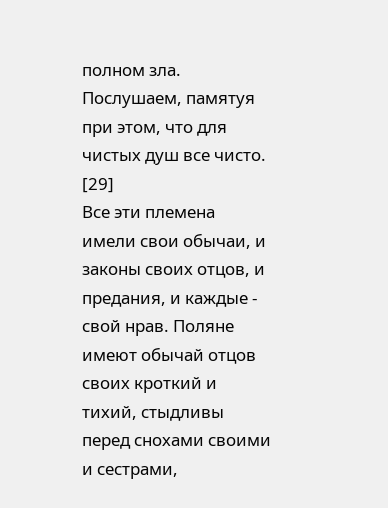полном зла. Послушаем, памятуя при этом, что для чистых душ все чисто. [29]
Все эти племена имели свои обычаи, и законы своих отцов, и предания, и каждые - свой нрав. Поляне имеют обычай отцов своих кроткий и тихий, стыдливы перед снохами своими и сестрами,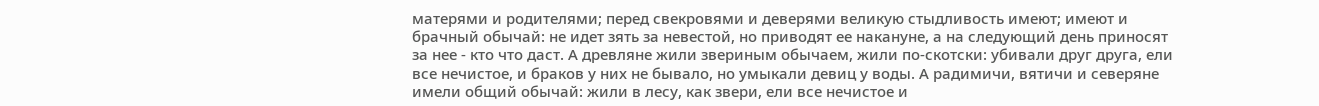матерями и родителями; перед свекровями и деверями великую стыдливость имеют; имеют и брачный обычай: не идет зять за невестой, но приводят ее накануне, а на следующий день приносят за нее - кто что даст. А древляне жили звериным обычаем, жили по-скотски: убивали друг друга, ели все нечистое, и браков у них не бывало, но умыкали девиц у воды. А радимичи, вятичи и северяне имели общий обычай: жили в лесу, как звери, ели все нечистое и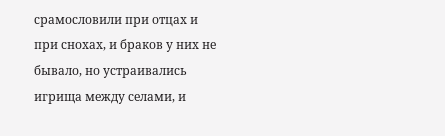срамословили при отцах и при снохах, и браков у них не бывало, но устраивались игрища между селами, и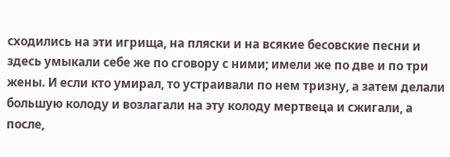сходились на эти игрища, на пляски и на всякие бесовские песни и здесь умыкали себе же по сговору с ними; имели же по две и по три жены. И если кто умирал, то устраивали по нем тризну, а затем делали большую колоду и возлагали на эту колоду мертвеца и сжигали, а после,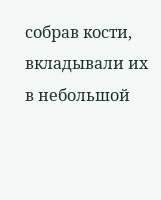собрав кости, вкладывали их в небольшой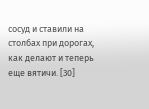сосуд и ставили на столбах при дорогах, как делают и теперь еще вятичи. [30]